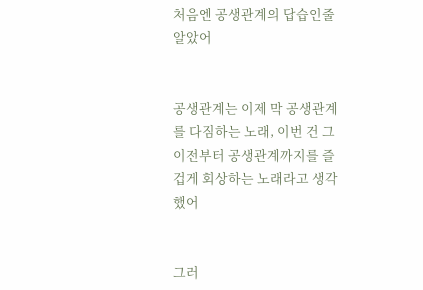처음엔 공생관계의 답습인줄 알았어


공생관계는 이제 막 공생관계를 다짐하는 노래, 이번 건 그 이전부터 공생관계까지를 즐겁게 회상하는 노래라고 생각했어


그러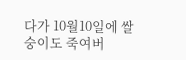다가 10월10일에 쌀숭이도 죽여버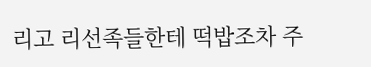리고 리선족들한테 떡밥조차 주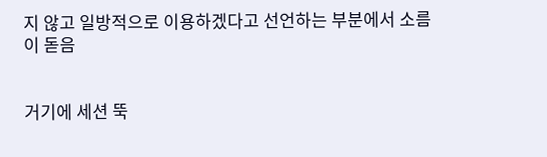지 않고 일방적으로 이용하겠다고 선언하는 부분에서 소름이 돋음


거기에 세션 뚝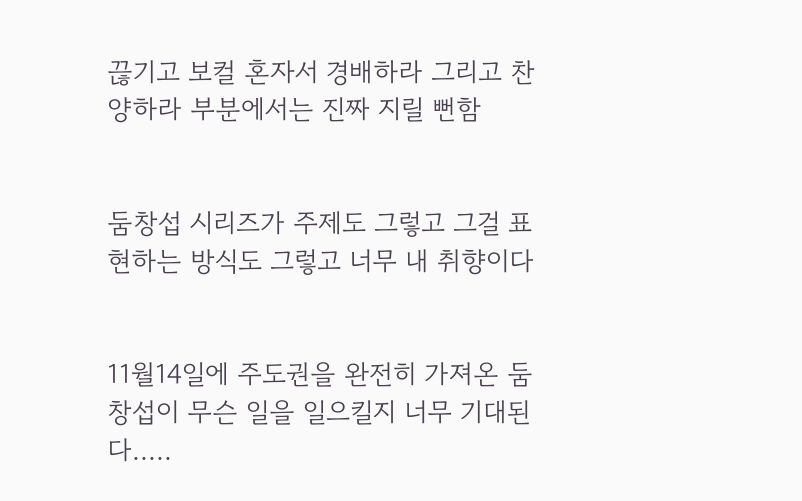끊기고 보컬 혼자서 경배하라 그리고 찬양하라 부분에서는 진짜 지릴 뻔함


둠창섭 시리즈가 주제도 그렇고 그걸 표현하는 방식도 그렇고 너무 내 취향이다


11월14일에 주도권을 완전히 가져온 둠창섭이 무슨 일을 일으킬지 너무 기대된다.....